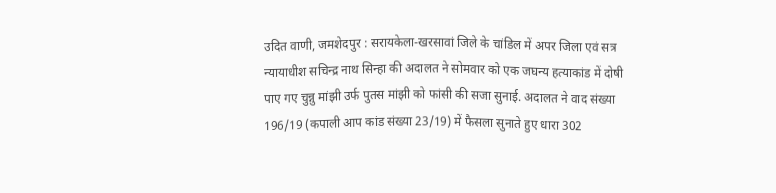उदित वाणी, जमशेदपुर : सरायकेला-खरसावां जिले के चांडिल में अपर जिला एवं सत्र न्यायाधीश सचिन्द्र नाथ सिन्हा की अदालत ने सोमवार को एक जघन्य हत्याकांड में दोषी पाए गए चुन्नु मांझी उर्फ पुतस मांझी को फांसी की सजा सुनाई. अदालत ने वाद संख्या 196/19 (कपाली आप कांड संख्या 23/19) में फैसला सुनाते हुए धारा 302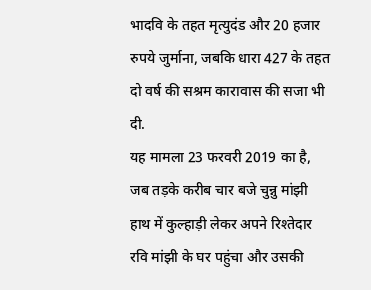भादवि के तहत मृत्युदंड और 20 हजार रुपये जुर्माना, जबकि धारा 427 के तहत दो वर्ष की सश्रम कारावास की सजा भी दी.
यह मामला 23 फरवरी 2019 का है, जब तड़के करीब चार बजे चुन्नु मांझी हाथ में कुल्हाड़ी लेकर अपने रिश्तेदार रवि मांझी के घर पहुंचा और उसकी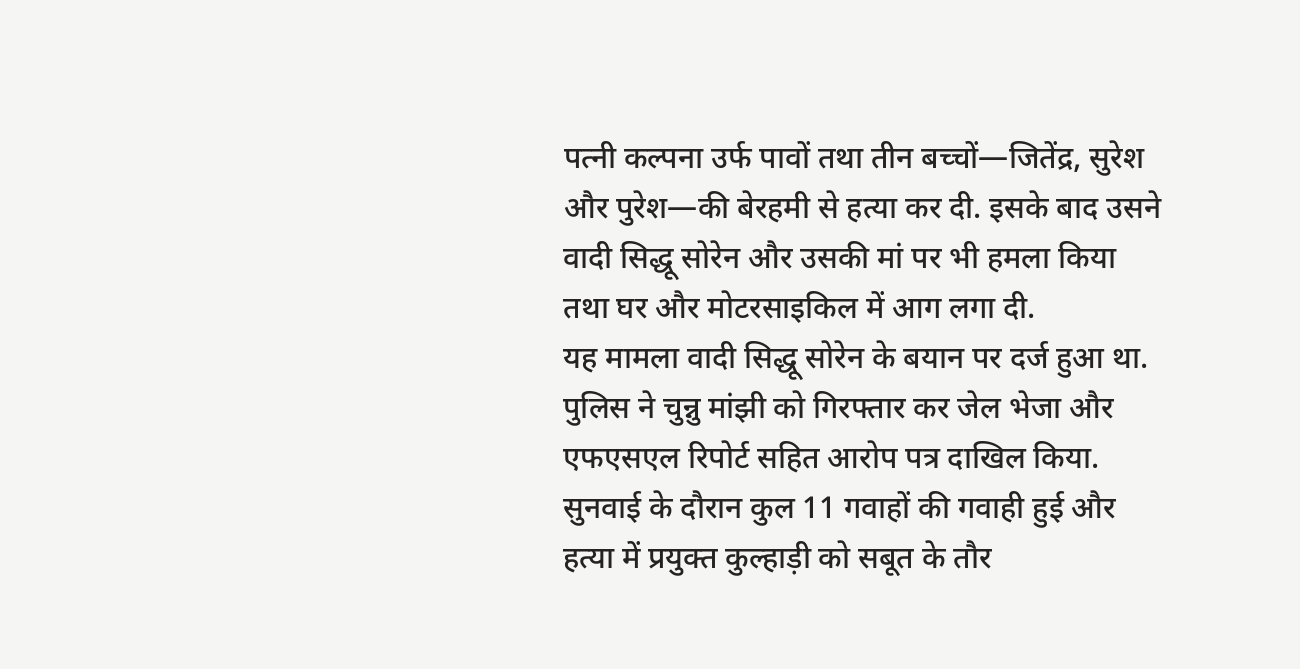पत्नी कल्पना उर्फ पावों तथा तीन बच्चों—जितेंद्र, सुरेश और पुरेश—की बेरहमी से हत्या कर दी. इसके बाद उसने वादी सिद्धू सोरेन और उसकी मां पर भी हमला किया तथा घर और मोटरसाइकिल में आग लगा दी.
यह मामला वादी सिद्धू सोरेन के बयान पर दर्ज हुआ था. पुलिस ने चुन्नु मांझी को गिरफ्तार कर जेल भेजा और एफएसएल रिपोर्ट सहित आरोप पत्र दाखिल किया. सुनवाई के दौरान कुल 11 गवाहों की गवाही हुई और हत्या में प्रयुक्त कुल्हाड़ी को सबूत के तौर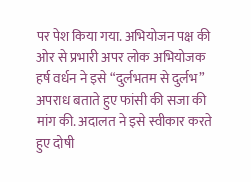पर पेश किया गया. अभियोजन पक्ष की ओर से प्रभारी अपर लोक अभियोजक हर्ष वर्धन ने इसे “दुर्लभतम से दुर्लभ” अपराध बताते हुए फांसी की सजा की मांग की. अदालत ने इसे स्वीकार करते हुए दोषी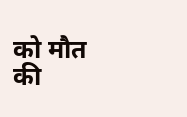को मौत की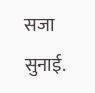सजा सुनाई.